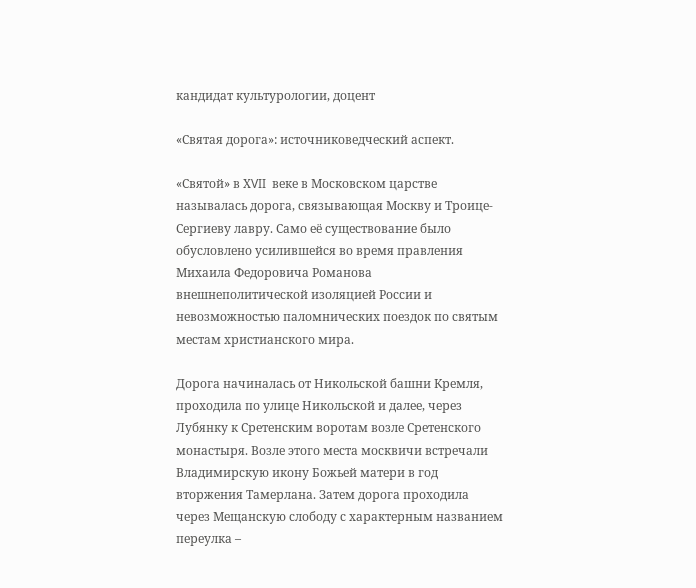кандидат культурологии, доцент

«Святая дорога»: источниковедческий аспект.

«Святой» в ХVII  веке в Московском царстве называлась дорога, связывающая Москву и Троице-Сергиеву лавру. Само её существование было обусловлено усилившейся во время правления Михаила Федоровича Романова внешнеполитической изоляцией России и невозможностью паломнических поездок по святым местам христианского мира.

Дорога начиналась от Никольской башни Кремля, проходила по улице Никольской и далее, через Лубянку к Сретенским воротам возле Сретенского монастыря. Возле этого места москвичи встречали Владимирскую икону Божьей матери в год вторжения Тамерлана. Затем дорога проходила через Мещанскую слободу с характерным названием переулка –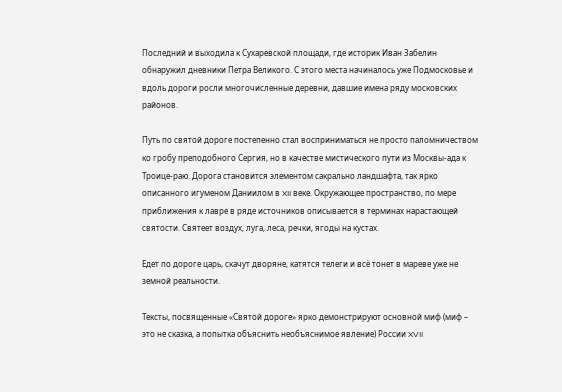Последний и выходила к Сухаревской площади, где историк Иван Забелин обнаружил дневники Петра Великого. С этого места начиналось уже Подмосковье и вдоль дороги росли многочисленные деревни, давшие имена ряду московских районов.

Путь по святой дороге постепенно стал восприниматься не просто паломничеством ко гробу преподобного Сергия, но в качестве мистического пути из Москвы-ада к Троице-раю. Дорога становится элементом сакрально ландшафта, так ярко описанного игуменом Даниилом в XII веке. Окружающее пространство, по мере приближения к лавре в ряде источников описывается в терминах нарастающей святости. Святеет воздух, луга, леса, речки, ягоды на кустах.

Едет по дороге царь, скачут дворяне, катятся телеги и всё тонет в мареве уже не земной реальности.

Тексты, посвященные «Святой дороге» ярко демонстрируют основной миф (миф – это не сказка, а попытка объяснить необъяснимое явление) России XVII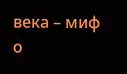века – миф о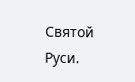Святой Руси.